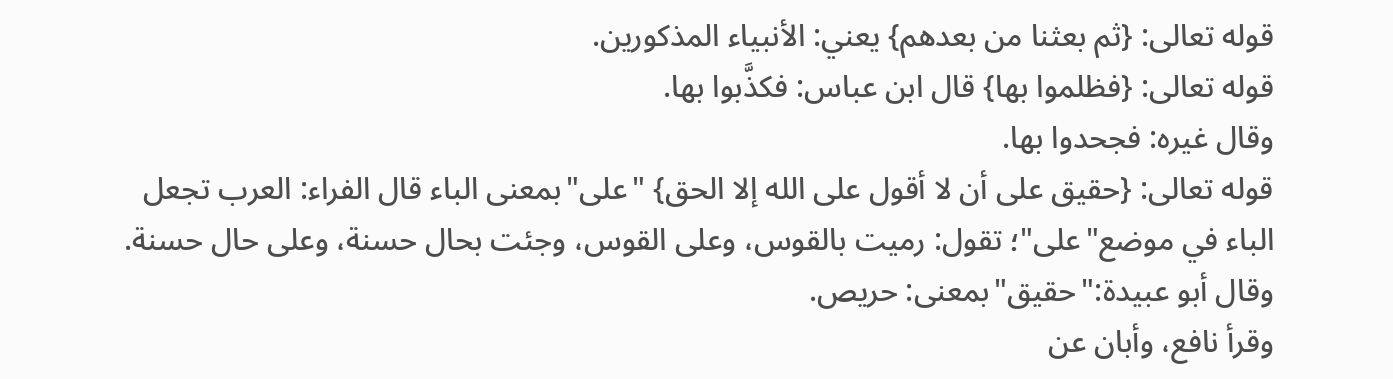قوله تعالى: {ثم بعثنا من بعدهم} يعني: الأنبياء المذكورين.
قوله تعالى: {فظلموا بها} قال ابن عباس: فكذَّبوا بها.
وقال غيره: فجحدوا بها.
قوله تعالى: {حقيق على أن لا أقول على الله إلا الحق} "على"بمعنى الباء قال الفراء: العرب تجعل الباء في موضع"على"؛ تقول: رميت بالقوس، وعلى القوس، وجئت بحال حسنة، وعلى حال حسنة.
وقال أبو عبيدة:"حقيق"بمعنى: حريص.
وقرأ نافع، وأبان عن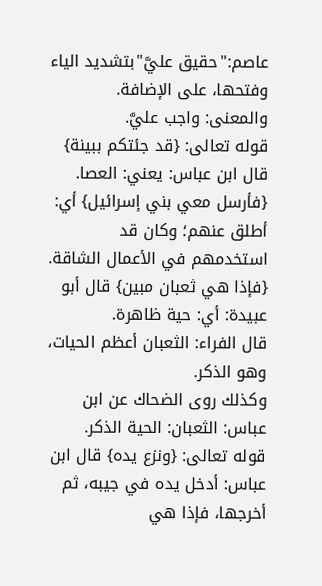عاصم:"حقيق عليَّ"بتشديد الياء وفتحها، على الإضافة.
والمعنى: واجب عليَّ.
قوله تعالى: {قد جئتكم ببينة} قال ابن عباس: يعني: العصا.
{فأرسل معي بني إسرائيل} أي: أطلق عنهم؛ وكان قد استخدمهم في الأعمال الشاقة.
{فإذا هي ثعبان مبين} قال أبو عبيدة: أي: حية ظاهرة.
قال الفراء: الثعبان أعظم الحيات، وهو الذكر.
وكذلك روى الضحاك عن ابن عباس: الثعبان: الحية الذكر.
قوله تعالى: {ونزع يده} قال ابن عباس: أدخل يده في جيبه، ثم أخرجها، فإذا هي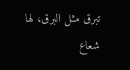تبرق مثل البرق، لها شعاع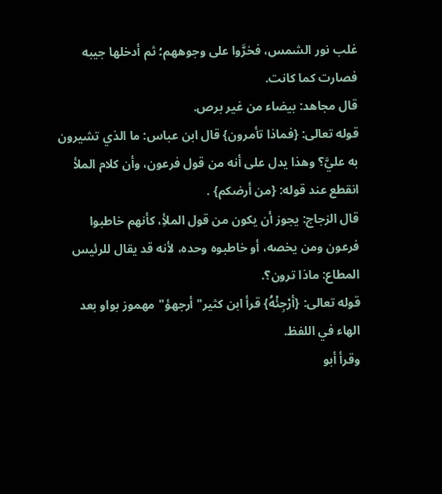غلب نور الشمس، فخرَّوا على وجوههم؛ ثم أدخلها جيبه فصارت كما كانت.
قال مجاهد: بيضاء من غير برص.
قوله تعالى: {فماذا تأمرون} قال ابن عباس: ما الذي تشيرون به عليَّ؟ وهذا يدل على أنه من قول فرعون، وأن كلام الملأ انقطع عند قوله: {من أرضكم} .
قال الزجاج: يجوز أن يكون من قول الملأِ، كأنهم خاطبوا فرعون ومن يخصه، أو خاطبوه وحده، لأنه قد يقال للرئيس المطاع: ماذا ترون؟.
قوله تعالى: {أرْجِئْهُ} قرأ ابن كثير"أرجهؤ"مهموز بواو بعد الهاء في اللفظ.
وقرأ أبو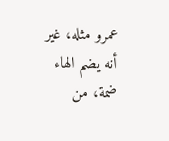عمرو مثله، غير أنه يضم الهاء ضمة، من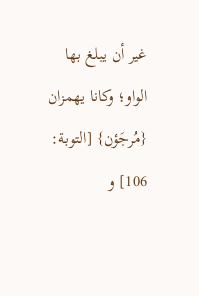غير أن يبلغ بها الواو؛ وكانا يهمزان {مُرجَؤن} [التوبة: 106] و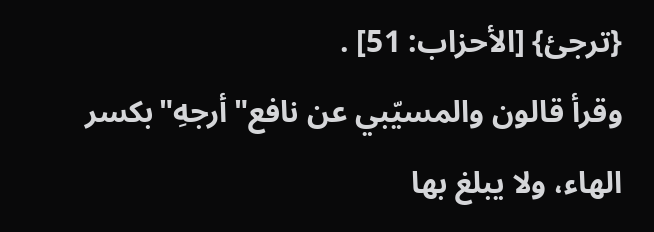{ترجئ} [الأحزاب: 51] .
وقرأ قالون والمسيّبي عن نافع"أرجهِ"بكسر الهاء، ولا يبلغ بها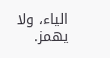الياء، ولا يهمز.